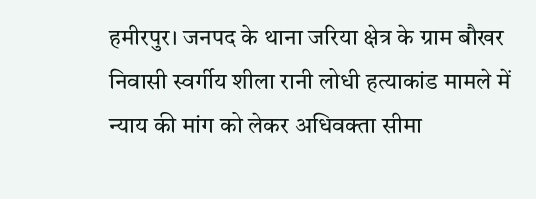हमीरपुर। जनपद के थाना जरिया क्षेत्र के ग्राम बौखर निवासी स्वर्गीय शीला रानी लोधी हत्याकांड मामले में न्याय की मांग को लेकर अधिवक्ता सीमा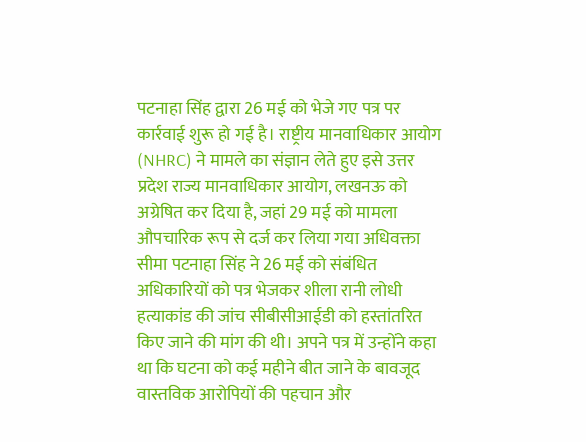पटनाहा सिंह द्वारा 26 मई को भेजे गए पत्र पर कार्रवाई शुरू हो गई है। राष्ट्रीय मानवाधिकार आयोग (NHRC) ने मामले का संज्ञान लेते हुए इसे उत्तर प्रदेश राज्य मानवाधिकार आयोग, लखनऊ को अग्रेषित कर दिया है, जहां 29 मई को मामला औपचारिक रूप से दर्ज कर लिया गया अधिवक्ता सीमा पटनाहा सिंह ने 26 मई को संबंधित अधिकारियों को पत्र भेजकर शीला रानी लोधी हत्याकांड की जांच सीबीसीआईडी को हस्तांतरित किए जाने की मांग की थी। अपने पत्र में उन्होंने कहा था कि घटना को कई महीने बीत जाने के बावजूद वास्तविक आरोपियों की पहचान और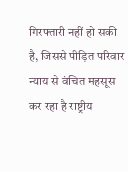गिरफ्तारी नहीं हो सकी है, जिससे पीड़ित परिवार न्याय से वंचित महसूस कर रहा है राष्ट्रीय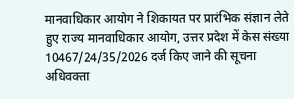मानवाधिकार आयोग ने शिकायत पर प्रारंभिक संज्ञान लेते हुए राज्य मानवाधिकार आयोग, उत्तर प्रदेश में केस संख्या 10467/24/35/2026 दर्ज किए जाने की सूचना अधिवक्ता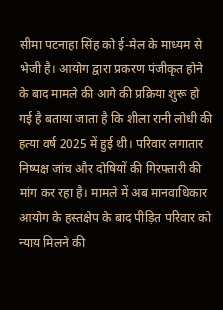सीमा पटनाहा सिंह को ई-मेल के माध्यम से भेजी है। आयोग द्वारा प्रकरण पंजीकृत होने के बाद मामले की आगे की प्रक्रिया शुरू हो गई है बताया जाता है कि शीला रानी लोधी की हत्या वर्ष 2025 में हुई थी। परिवार लगातार निष्पक्ष जांच और दोषियों की गिरफ्तारी की मांग कर रहा है। मामले में अब मानवाधिकार आयोग के हस्तक्षेप के बाद पीड़ित परिवार को न्याय मिलने की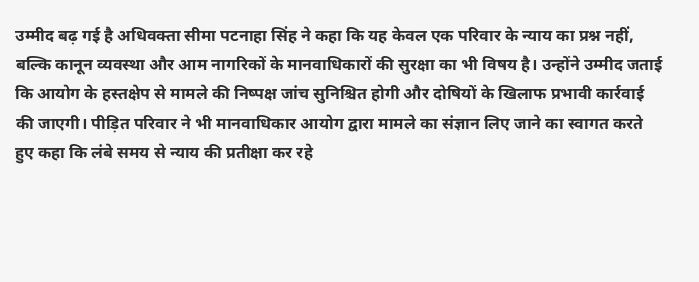उम्मीद बढ़ गई है अधिवक्ता सीमा पटनाहा सिंह ने कहा कि यह केवल एक परिवार के न्याय का प्रश्न नहीं, बल्कि कानून व्यवस्था और आम नागरिकों के मानवाधिकारों की सुरक्षा का भी विषय है। उन्होंने उम्मीद जताई कि आयोग के हस्तक्षेप से मामले की निष्पक्ष जांच सुनिश्चित होगी और दोषियों के खिलाफ प्रभावी कार्रवाई की जाएगी। पीड़ित परिवार ने भी मानवाधिकार आयोग द्वारा मामले का संज्ञान लिए जाने का स्वागत करते हुए कहा कि लंबे समय से न्याय की प्रतीक्षा कर रहे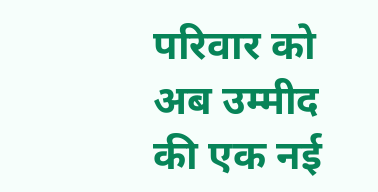परिवार को अब उम्मीद की एक नई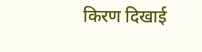किरण दिखाई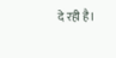दे रही है।